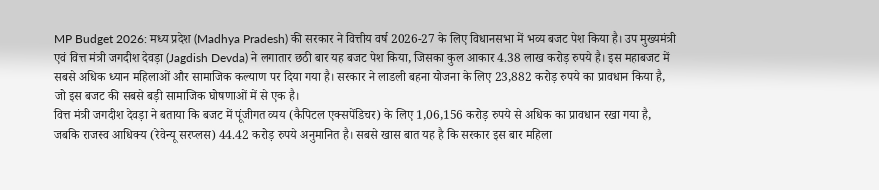MP Budget 2026: मध्य प्रदेश (Madhya Pradesh) की सरकार ने वित्तीय वर्ष 2026-27 के लिए विधानसभा में भव्य बजट पेश किया है। उप मुख्यमंत्री एवं वित्त मंत्री जगदीश देवड़ा (Jagdish Devda) ने लगातार छठी बार यह बजट पेश किया, जिसका कुल आकार 4.38 लाख करोड़ रुपये है। इस महाबजट में सबसे अधिक ध्यान महिलाओं और सामाजिक कल्याण पर दिया गया है। सरकार ने लाडली बहना योजना के लिए 23,882 करोड़ रुपये का प्रावधान किया है, जो इस बजट की सबसे बड़ी सामाजिक घोषणाओं में से एक है।
वित्त मंत्री जगदीश देवड़ा ने बताया कि बजट में पूंजीगत व्यय (कैपिटल एक्सपेंडिचर) के लिए 1,06,156 करोड़ रुपये से अधिक का प्रावधान रखा गया है, जबकि राजस्व आधिक्य (रेवेन्यू सरप्लस) 44.42 करोड़ रुपये अनुमानित है। सबसे खास बात यह है कि सरकार इस बार महिला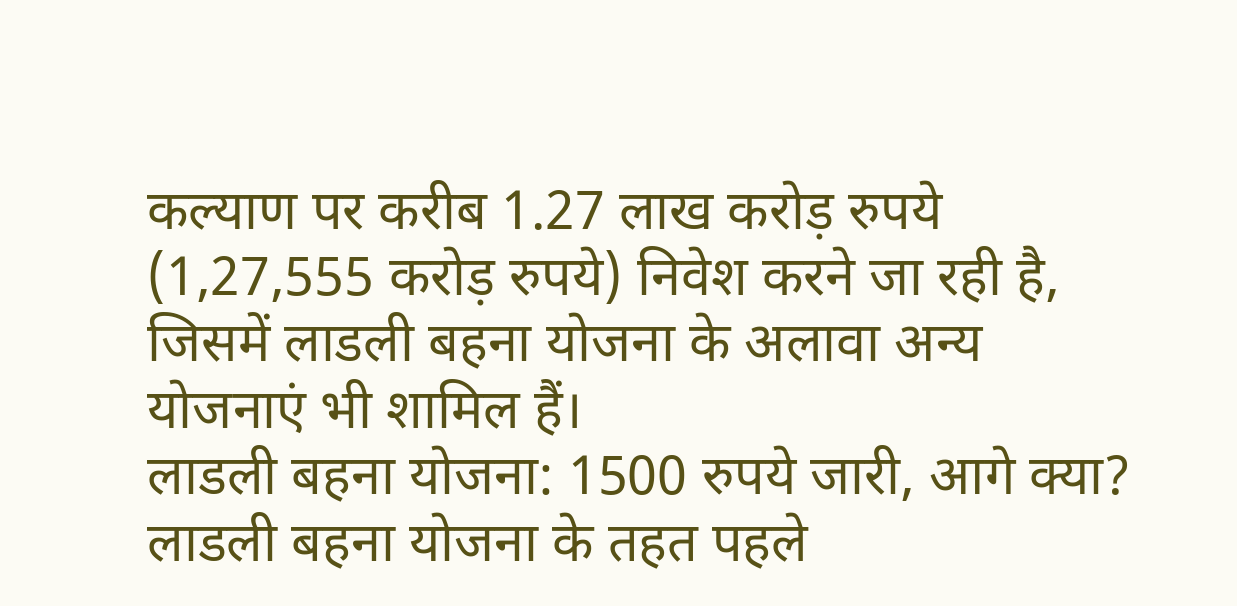कल्याण पर करीब 1.27 लाख करोड़ रुपये (1,27,555 करोड़ रुपये) निवेश करने जा रही है, जिसमें लाडली बहना योजना के अलावा अन्य योजनाएं भी शामिल हैं।
लाडली बहना योजना: 1500 रुपये जारी, आगे क्या?
लाडली बहना योजना के तहत पहले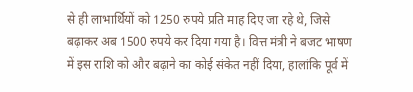से ही लाभार्थियों को 1250 रुपये प्रति माह दिए जा रहे थे, जिसे बढ़ाकर अब 1500 रुपये कर दिया गया है। वित्त मंत्री ने बजट भाषण में इस राशि को और बढ़ाने का कोई संकेत नहीं दिया, हालांकि पूर्व में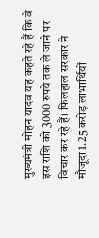मुख्यमंत्री मोहन यादव यह कहते रहे हैं कि वे इस राशि को 3000 रुपये तक ले जाने पर विचार कर रहे हैं। फिलहाल सरकार ने मौजूदा 1.25 करोड़ लाभार्थियों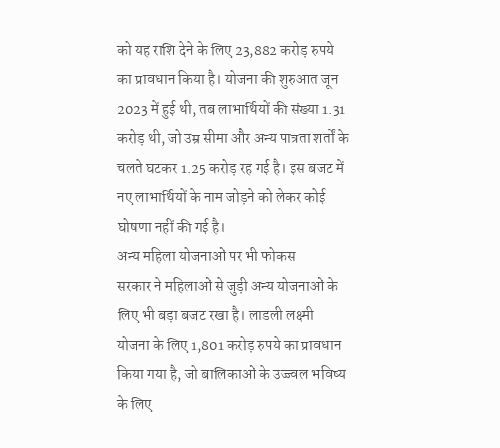को यह राशि देने के लिए 23,882 करोड़ रुपये का प्रावधान किया है। योजना की शुरुआत जून 2023 में हुई थी, तब लाभार्थियों की संख्या 1.31 करोड़ थी, जो उम्र सीमा और अन्य पात्रता शर्तों के चलते घटकर 1.25 करोड़ रह गई है। इस बजट में नए लाभार्थियों के नाम जोड़ने को लेकर कोई घोषणा नहीं की गई है।
अन्य महिला योजनाओं पर भी फोकस
सरकार ने महिलाओं से जुड़ी अन्य योजनाओं के लिए भी बड़ा बजट रखा है। लाडली लक्ष्मी योजना के लिए 1,801 करोड़ रुपये का प्रावधान किया गया है, जो बालिकाओं के उज्ज्वल भविष्य के लिए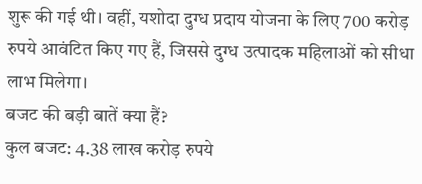शुरू की गई थी। वहीं, यशोदा दुग्ध प्रदाय योजना के लिए 700 करोड़ रुपये आवंटित किए गए हैं, जिससे दुग्ध उत्पादक महिलाओं को सीधा लाभ मिलेगा।
बजट की बड़ी बातें क्या हैं?
कुल बजट: 4.38 लाख करोड़ रुपये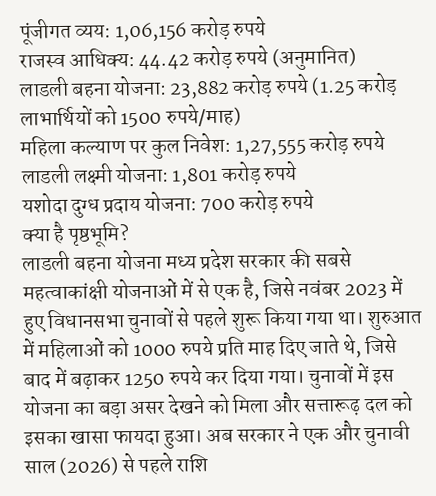पूंजीगत व्यय: 1,06,156 करोड़ रुपये
राजस्व आधिक्य: 44.42 करोड़ रुपये (अनुमानित)
लाडली बहना योजना: 23,882 करोड़ रुपये (1.25 करोड़ लाभार्थियों को 1500 रुपये/माह)
महिला कल्याण पर कुल निवेश: 1,27,555 करोड़ रुपये
लाडली लक्ष्मी योजना: 1,801 करोड़ रुपये
यशोदा दुग्ध प्रदाय योजना: 700 करोड़ रुपये
क्या है पृष्ठभूमि?
लाडली बहना योजना मध्य प्रदेश सरकार की सबसे महत्वाकांक्षी योजनाओं में से एक है, जिसे नवंबर 2023 में हुए विधानसभा चुनावों से पहले शुरू किया गया था। शुरुआत में महिलाओं को 1000 रुपये प्रति माह दिए जाते थे, जिसे बाद में बढ़ाकर 1250 रुपये कर दिया गया। चुनावों में इस योजना का बड़ा असर देखने को मिला और सत्तारूढ़ दल को इसका खासा फायदा हुआ। अब सरकार ने एक और चुनावी साल (2026) से पहले राशि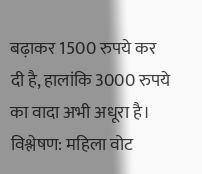बढ़ाकर 1500 रुपये कर दी है, हालांकि 3000 रुपये का वादा अभी अधूरा है।
विश्लेषण: महिला वोट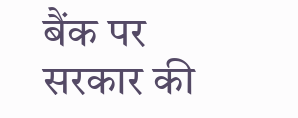बैंक पर सरकार की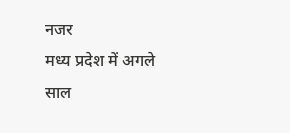नजर
मध्य प्रदेश में अगले साल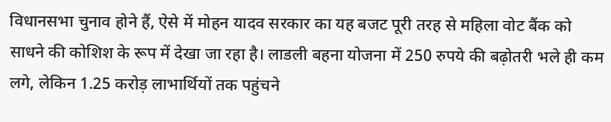विधानसभा चुनाव होने हैं, ऐसे में मोहन यादव सरकार का यह बजट पूरी तरह से महिला वोट बैंक को साधने की कोशिश के रूप में देखा जा रहा है। लाडली बहना योजना में 250 रुपये की बढ़ोतरी भले ही कम लगे, लेकिन 1.25 करोड़ लाभार्थियों तक पहुंचने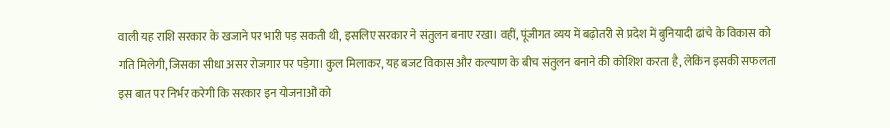वाली यह राशि सरकार के खजाने पर भारी पड़ सकती थी, इसलिए सरकार ने संतुलन बनाए रखा। वहीं, पूंजीगत व्यय में बढ़ोतरी से प्रदेश में बुनियादी ढांचे के विकास को गति मिलेगी, जिसका सीधा असर रोजगार पर पड़ेगा। कुल मिलाकर, यह बजट विकास और कल्याण के बीच संतुलन बनाने की कोशिश करता है, लेकिन इसकी सफलता इस बात पर निर्भर करेगी कि सरकार इन योजनाओं को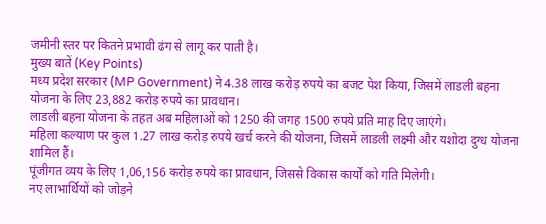जमीनी स्तर पर कितने प्रभावी ढंग से लागू कर पाती है।
मुख्य बातें (Key Points)
मध्य प्रदेश सरकार (MP Government) ने 4.38 लाख करोड़ रुपये का बजट पेश किया, जिसमें लाडली बहना योजना के लिए 23,882 करोड़ रुपये का प्रावधान।
लाडली बहना योजना के तहत अब महिलाओं को 1250 की जगह 1500 रुपये प्रति माह दिए जाएंगे।
महिला कल्याण पर कुल 1.27 लाख करोड़ रुपये खर्च करने की योजना, जिसमें लाडली लक्ष्मी और यशोदा दुग्ध योजना शामिल हैं।
पूंजीगत व्यय के लिए 1,06,156 करोड़ रुपये का प्रावधान, जिससे विकास कार्यों को गति मिलेगी।
नए लाभार्थियों को जोड़ने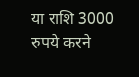या राशि 3000 रुपये करने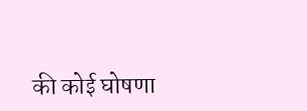की कोई घोषणा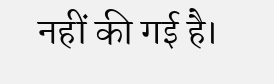नहीं की गई है।